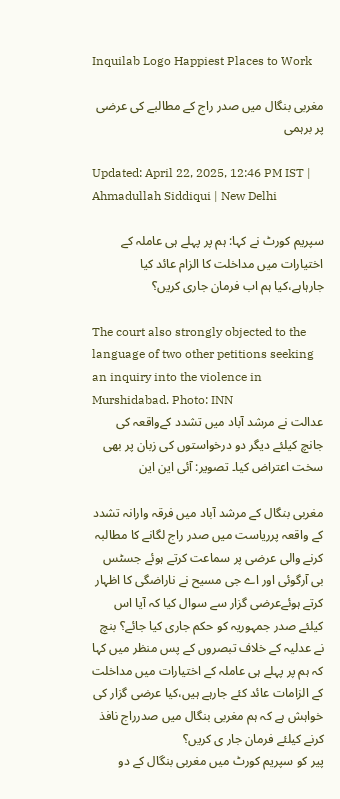Inquilab Logo Happiest Places to Work

مغربی بنگال میں صدر راج کے مطالبے کی عرضی پر برہمی

Updated: April 22, 2025, 12:46 PM IST | Ahmadullah Siddiqui | New Delhi

سپریم کورٹ نے کہا: ہم پر پہلے ہی عاملہ کے اختیارات میں مداخلت کا الزام عائد کیا جارہاہے،کیا ہم اب فرمان جاری کریں؟

The court also strongly objected to the language of two other petitions seeking an inquiry into the violence in Murshidabad. Photo: INN
عدالت نے مرشد آباد میں تشدد کےواقعہ کی جانچ کیلئے دیگر دو درخواستوں کی زبان پر بھی سخت اعتراض کیا۔ تصویر: آئی این این

مغربی بنگال کے مرشد آباد میں فرقہ وارانہ تشدد کے واقعہ پرریاست میں صدر راج لگانے کا مطالبہ کرنے والی عرضی پر سماعت کرتے ہوئے جسٹس بی آرگوئی اور اے جی مسیح نے ناراضگی کا اظہار کرتے ہوئےعرضی گزار سے سوال کیا کہ آیا اس کیلئے صدر جمہوریہ کو حکم جاری کیا جائے؟ بنچ نے عدلیہ کے خلاف تبصروں کے پس منظر میں کہا کہ ہم پر پہلے ہی عاملہ کے اختیارات میں مداخلت کے الزامات عائد کئے جارہے ہیں،کیا عرضی گزار کی خواہش ہے کہ ہم مغربی بنگال میں صدرراج نافذ کرنے کیلئے فرمان جار ی کریں؟
پیر کو سپریم کورٹ میں مغربی بنگال کے دو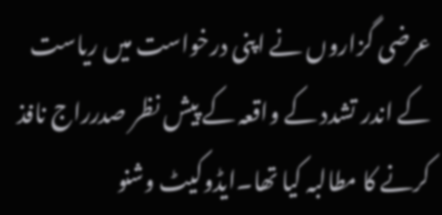عرضی گزاروں نے اپنی درخواست میں ریاست کے اندر تشدد کے واقعہ کے پیش نظر صدرراج نافذ کرنے کا مطالبہ کیا تھا۔ایڈوکیٹ وشنو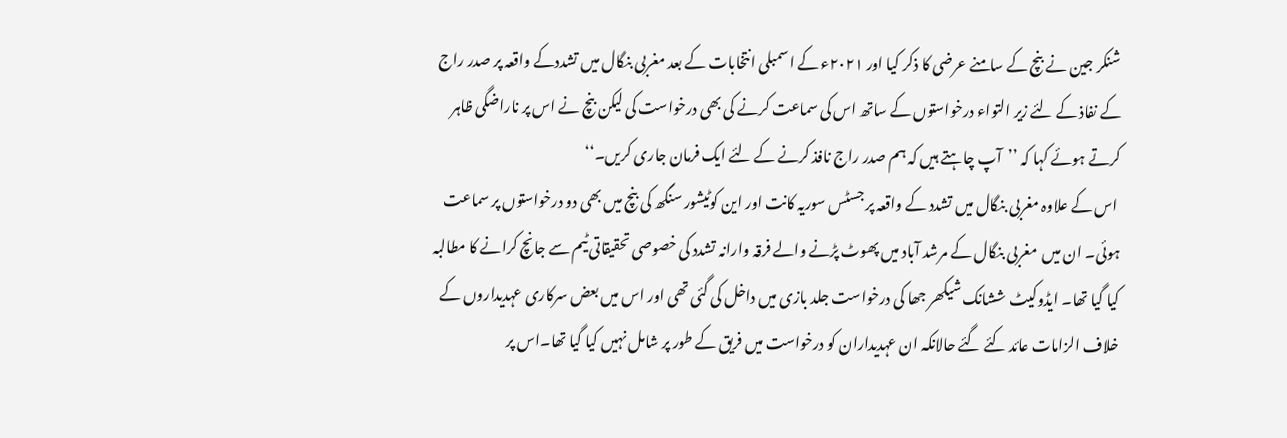شنکر جین نے بنچ کے سامنے عرضی کا ذکر کیا اور ۲۰۲۱ء کے اسمبلی انتخابات کے بعد مغربی بنگال میں تشددکے واقعہ پر صدر راج کے نفاذ کے لئے زیر التواء درخواستوں کے ساتھ اس کی سماعت کرنے کی بھی درخواست کی لیکن بنچ نے اس پر ناراضگی ظاہر کرتے ہوئے کہا کہ ’’آپ چاہتے ہیں کہ ہم صدر راج نافذ کرنے کے لئے ایک فرمان جاری کریں۔‘‘
 اس کے علاوہ مغربی بنگال میں تشدد کے واقعہ پر جسٹس سوریہ کانت اور این کوٹیشور سنگھ کی بنچ میں بھی دو درخواستوں پر سماعت ہوئی۔ ان میں  مغربی بنگال کے مرشد آباد میں پھوٹ پڑنے والے فرقہ وارانہ تشدد کی خصوصی تحقیقاتی ٹیم سے جانچ کرانے کا مطالبہ کیا گیا تھا۔ ایڈوکیٹ ششانک شیکھر جھا کی درخواست جلد بازی میں داخل کی گئی تھی اور اس میں بعض سرکاری عہدیداروں کے خلاف الزامات عائد کئے گئے حالانکہ ان عہدیداران کو درخواست میں فریق کے طور پر شامل نہیں کیا گیا تھا۔اس پر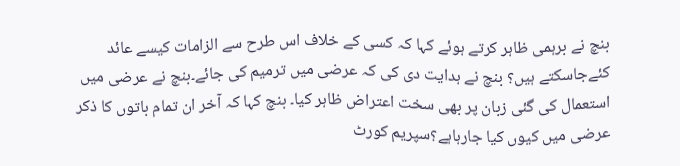بنچ نے برہمی ظاہر کرتے ہوئے کہا کہ کسی کے خلاف اس طرح سے الزامات کیسے عائد کئےجاسکتے ہیں؟ بنچ نے ہدایت دی کی کہ عرضی میں ترمیم کی جائے۔بنچ نے عرضی میں استعمال کی گئی زبان پر بھی سخت اعتراض ظاہر کیا۔ بنچ کہا کہ آخر ان تمام باتوں کا ذکر عرضی میں کیوں کیا جارہاہے؟سپریم کورٹ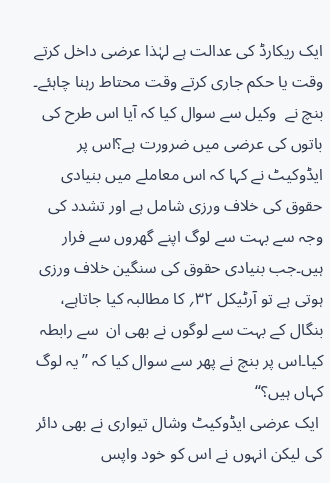ایک ریکارڈ کی عدالت ہے لہٰذا عرضی داخل کرتے وقت یا حکم جاری کرتے وقت محتاط رہنا چاہئے۔ بنچ نے  وکیل سے سوال کیا کہ آیا اس طرح کی باتوں کی عرضی میں ضرورت ہے؟اس پر ایڈوکیٹ نے کہا کہ اس معاملے میں بنیادی حقوق کی خلاف ورزی شامل ہے اور تشدد کی وجہ سے بہت سے لوگ اپنے گھروں سے فرار ہیں۔جب بنیادی حقوق کی سنگین خلاف ورزی ہوتی ہے تو آرٹیکل ۳۲؍ کا مطالبہ کیا جاتاہے، بنگال کے بہت سے لوگوں نے بھی ان  سے رابطہ کیا۔اس پر بنچ نے پھر سے سوال کیا کہ ’’یہ لوگ کہاں ہیں؟‘‘
 ایک عرضی ایڈوکیٹ وشال تیواری نے بھی دائر کی لیکن انہوں نے اس کو خود واپس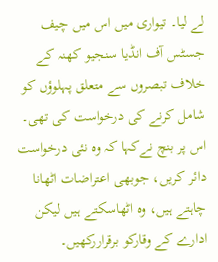لے لیا۔ تیواری میں اس میں چیف جسٹس آف انڈیا سنجیو کھنہ کے خلاف تبصروں سے متعلق پہلوؤں کو شامل کرنے کی درخواست کی تھی۔ اس پر بنچ نےکہا کہ وہ نئی درخواست دائر کریں، جوبھی اعتراضات اٹھانا چاہتے ہیں، وہ اٹھاسکتے ہیں لیکن ادارے کے وقارکو برقراررکھیں۔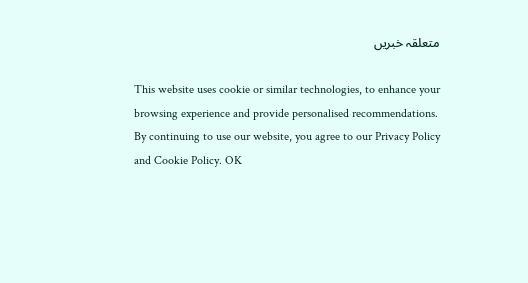متعلقہ خبریں

This website uses cookie or similar technologies, to enhance your browsing experience and provide personalised recommendations. By continuing to use our website, you agree to our Privacy Policy and Cookie Policy. OK